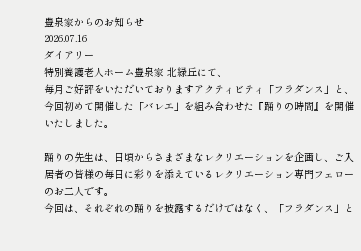豊泉家からのお知らせ
2026.07.16
ダイアリー
特別養護老人ホーム豊泉家 北緑丘にて、
毎月ご好評をいただいておりますアクティビティ「フラダンス」と、今回初めて開催した「バレエ」を組み合わせた『踊りの時間』を開催いたしました。

踊りの先生は、日頃からさまざまなレクリエーションを企画し、ご入居者の皆様の毎日に彩りを添えているレクリエーション専門フェローのお二人です。
今回は、それぞれの踊りを披露するだけではなく、「フラダンス」と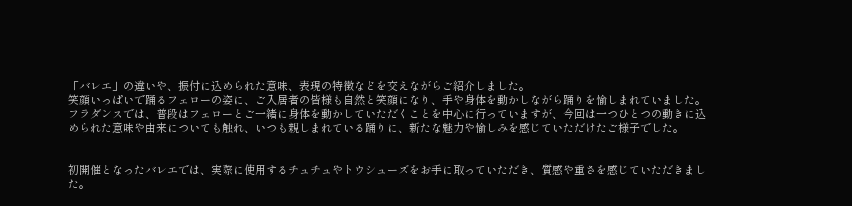「バレエ」の違いや、振付に込められた意味、表現の特徴などを交えながらご紹介しました。
笑顔いっぱいで踊るフェローの姿に、ご入居者の皆様も自然と笑顔になり、手や身体を動かしながら踊りを愉しまれていました。
フラダンスでは、普段はフェローとご一緒に身体を動かしていただくことを中心に行っていますが、今回は一つひとつの動きに込められた意味や由来についても触れ、いつも親しまれている踊りに、新たな魅力や愉しみを感じていただけたご様子でした。


初開催となったバレエでは、実際に使用するチュチュやトウシューズをお手に取っていただき、質感や重さを感じていただきました。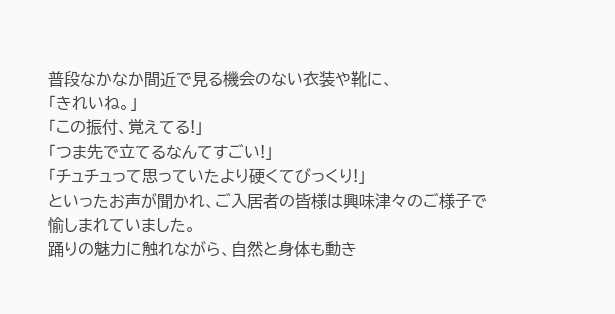普段なかなか間近で見る機会のない衣装や靴に、
「きれいね。」
「この振付、覚えてる!」
「つま先で立てるなんてすごい!」
「チュチュって思っていたより硬くてびっくり!」
といったお声が聞かれ、ご入居者の皆様は興味津々のご様子で愉しまれていました。
踊りの魅力に触れながら、自然と身体も動き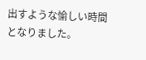出すような愉しい時間となりました。